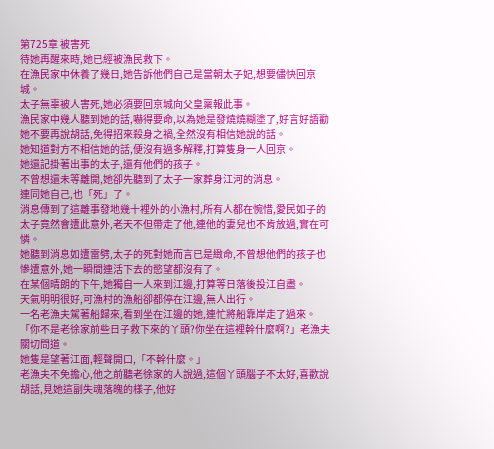第725章 被害死
待她再醒來時,她已經被漁民救下。
在漁民家中休養了幾日,她告訴他們自己是當朝太子妃,想要儘快回京城。
太子無辜被人害死,她必須要回京城向父皇稟報此事。
漁民家中幾人聽到她的話,嚇得要命,以為她是發燒燒糊塗了,好言好語勸她不要再說胡話,免得招來殺身之禍,全然沒有相信她說的話。
她知道對方不相信她的話,便沒有過多解釋,打算隻身一人回京。
她還記掛著出事的太子,還有他們的孩子。
不曾想還未等離開,她卻先聽到了太子一家葬身江河的消息。
連同她自己,也「死」了。
消息傳到了這離事發地幾十裡外的小漁村,所有人都在惋惜,愛民如子的太子竟然會遭此意外,老天不但帶走了他,連他的妻兒也不肯放過,實在可憐。
她聽到消息如遭雷劈,太子的死對她而言已是緻命,不曾想他們的孩子也慘遭意外,她一瞬間連活下去的慾望都沒有了。
在某個晴朗的下午,她獨自一人來到江邊,打算等日落後投江自盡。
天氣明明很好,可漁村的漁船卻都停在江邊,無人出行。
一名老漁夫駕著船歸來,看到坐在江邊的她,連忙將船靠岸走了過來。
「你不是老徐家前些日子救下來的丫頭?你坐在這裡幹什麼啊?」老漁夫關切問道。
她隻是望著江面,輕聲開口,「不幹什麼。」
老漁夫不免擔心,他之前聽老徐家的人說過,這個丫頭腦子不太好,喜歡說胡話,見她這副失魂落魄的樣子,他好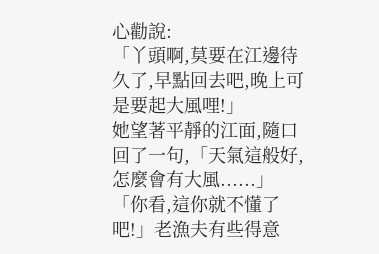心勸說:
「丫頭啊,莫要在江邊待久了,早點回去吧,晚上可是要起大風哩!」
她望著平靜的江面,隨口回了一句,「天氣這般好,怎麼會有大風......」
「你看,這你就不懂了吧!」老漁夫有些得意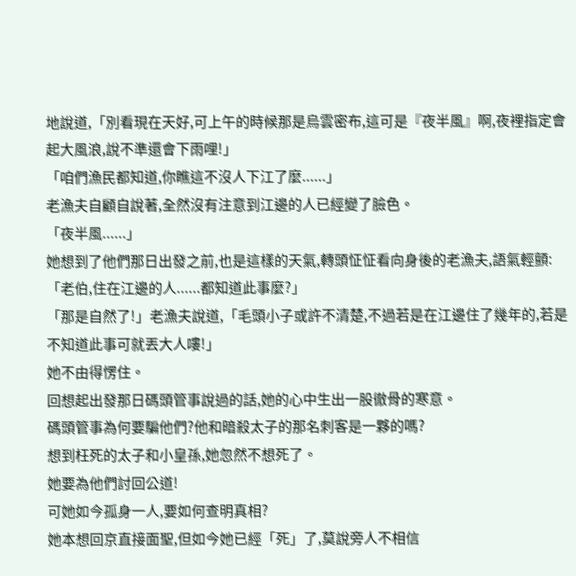地說道,「別看現在天好,可上午的時候那是烏雲密布,這可是『夜半風』啊,夜裡指定會起大風浪,說不準還會下雨哩!」
「咱們漁民都知道,你瞧這不沒人下江了麼......」
老漁夫自顧自說著,全然沒有注意到江邊的人已經變了臉色。
「夜半風......」
她想到了他們那日出發之前,也是這樣的天氣,轉頭怔怔看向身後的老漁夫,語氣輕顫:
「老伯,住在江邊的人......都知道此事麼?」
「那是自然了!」老漁夫說道,「毛頭小子或許不清楚,不過若是在江邊住了幾年的,若是不知道此事可就丟大人嘍!」
她不由得愣住。
回想起出發那日碼頭管事說過的話,她的心中生出一股徹骨的寒意。
碼頭管事為何要騙他們?他和暗殺太子的那名刺客是一夥的嗎?
想到枉死的太子和小皇孫,她忽然不想死了。
她要為他們討回公道!
可她如今孤身一人,要如何查明真相?
她本想回京直接面聖,但如今她已經「死」了,莫說旁人不相信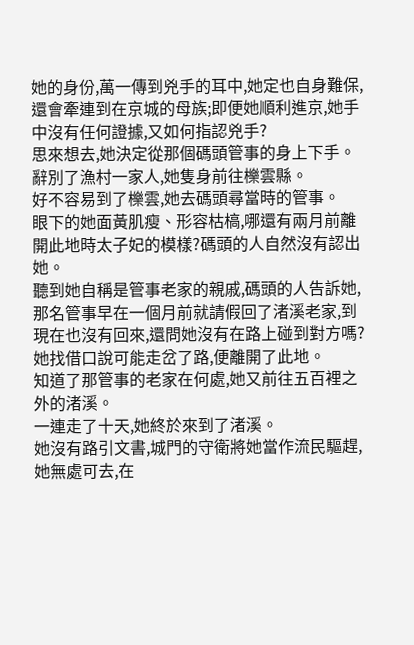她的身份,萬一傳到兇手的耳中,她定也自身難保,還會牽連到在京城的母族;即便她順利進京,她手中沒有任何證據,又如何指認兇手?
思來想去,她決定從那個碼頭管事的身上下手。
辭別了漁村一家人,她隻身前往櫟雲縣。
好不容易到了櫟雲,她去碼頭尋當時的管事。
眼下的她面黃肌瘦、形容枯槁,哪還有兩月前離開此地時太子妃的模樣?碼頭的人自然沒有認出她。
聽到她自稱是管事老家的親戚,碼頭的人告訴她,那名管事早在一個月前就請假回了渚溪老家,到現在也沒有回來,還問她沒有在路上碰到對方嗎?
她找借口說可能走岔了路,便離開了此地。
知道了那管事的老家在何處,她又前往五百裡之外的渚溪。
一連走了十天,她終於來到了渚溪。
她沒有路引文書,城門的守衛將她當作流民驅趕,她無處可去,在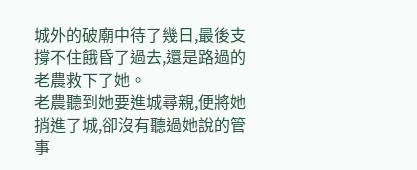城外的破廟中待了幾日,最後支撐不住餓昏了過去,還是路過的老農救下了她。
老農聽到她要進城尋親,便將她捎進了城,卻沒有聽過她說的管事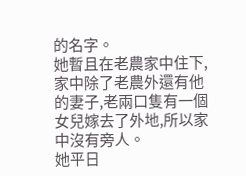的名字。
她暫且在老農家中住下,家中除了老農外還有他的妻子,老兩口隻有一個女兒嫁去了外地,所以家中沒有旁人。
她平日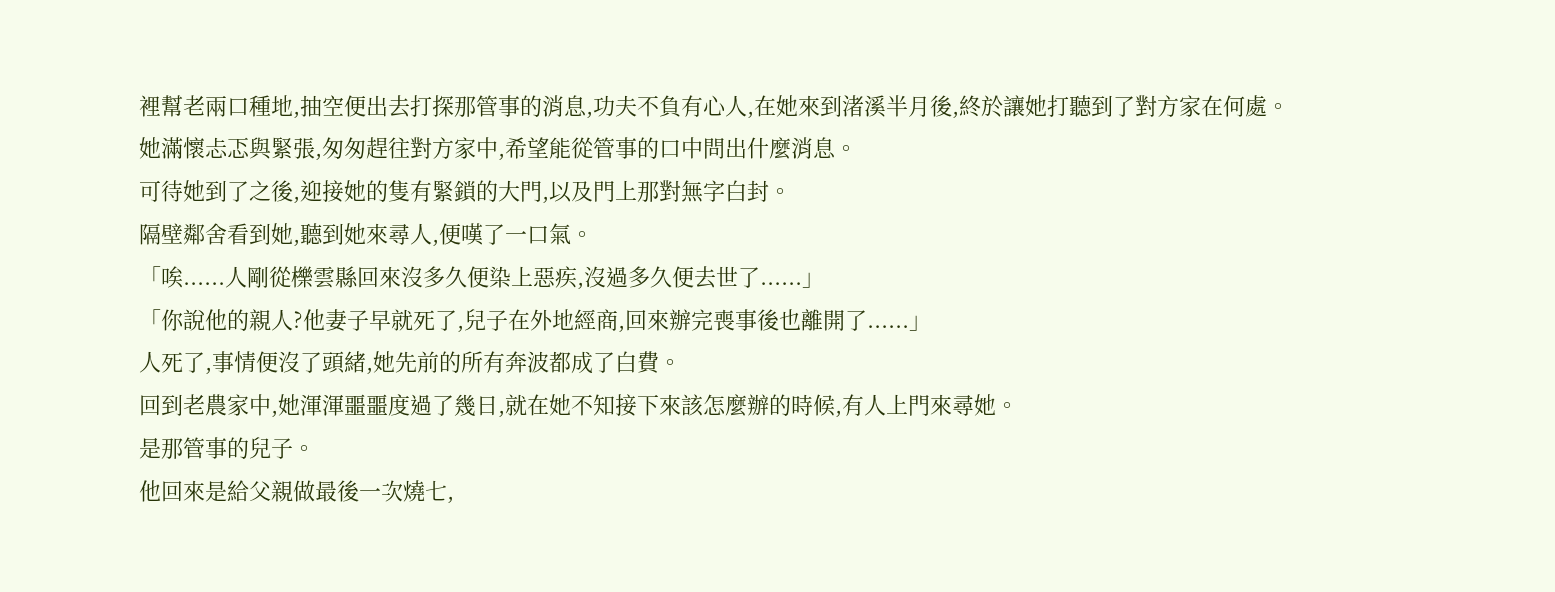裡幫老兩口種地,抽空便出去打探那管事的消息,功夫不負有心人,在她來到渚溪半月後,終於讓她打聽到了對方家在何處。
她滿懷忐忑與緊張,匆匆趕往對方家中,希望能從管事的口中問出什麼消息。
可待她到了之後,迎接她的隻有緊鎖的大門,以及門上那對無字白封。
隔壁鄰舍看到她,聽到她來尋人,便嘆了一口氣。
「唉......人剛從櫟雲縣回來沒多久便染上惡疾,沒過多久便去世了......」
「你說他的親人?他妻子早就死了,兒子在外地經商,回來辦完喪事後也離開了......」
人死了,事情便沒了頭緒,她先前的所有奔波都成了白費。
回到老農家中,她渾渾噩噩度過了幾日,就在她不知接下來該怎麼辦的時候,有人上門來尋她。
是那管事的兒子。
他回來是給父親做最後一次燒七,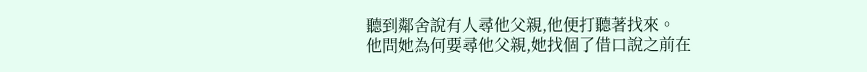聽到鄰舍說有人尋他父親,他便打聽著找來。
他問她為何要尋他父親,她找個了借口說之前在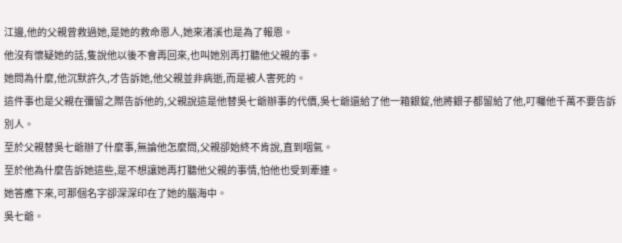江邊,他的父親曾救過她,是她的救命恩人,她來渚溪也是為了報恩。
他沒有懷疑她的話,隻說他以後不會再回來,也叫她別再打聽他父親的事。
她問為什麼,他沉默許久,才告訴她,他父親並非病逝,而是被人害死的。
這件事也是父親在彌留之際告訴他的,父親說這是他替吳七爺辦事的代價,吳七爺還給了他一箱銀錠,他將銀子都留給了他,叮囑他千萬不要告訴別人。
至於父親替吳七爺辦了什麼事,無論他怎麼問,父親卻始終不肯說,直到咽氣。
至於他為什麼告訴她這些,是不想讓她再打聽他父親的事情,怕他也受到牽連。
她答應下來,可那個名字卻深深印在了她的腦海中。
吳七爺。